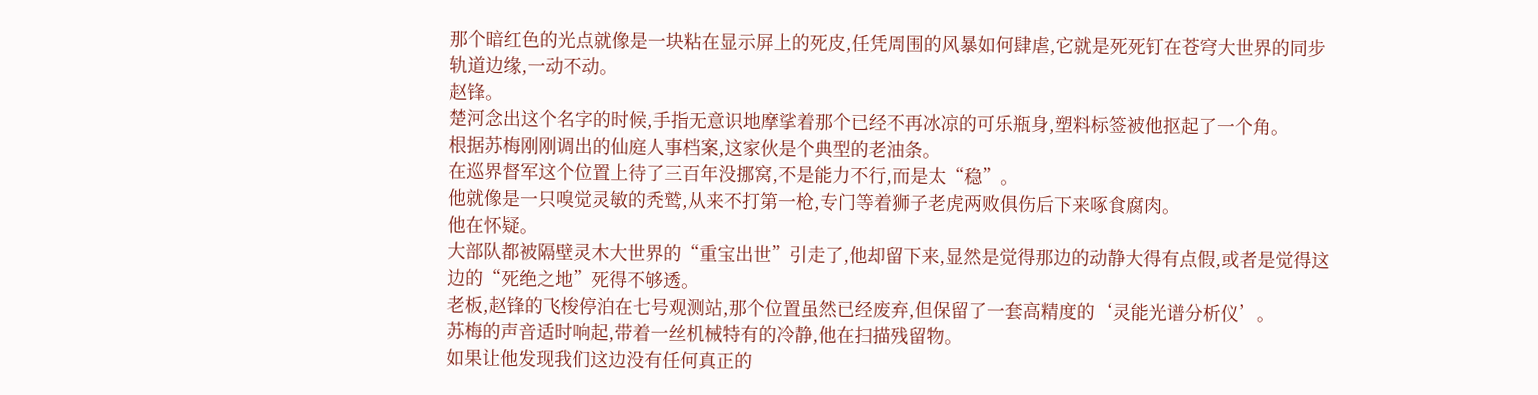那个暗红色的光点就像是一块粘在显示屏上的死皮,任凭周围的风暴如何肆虐,它就是死死钉在苍穹大世界的同步轨道边缘,一动不动。
赵锋。
楚河念出这个名字的时候,手指无意识地摩挲着那个已经不再冰凉的可乐瓶身,塑料标签被他抠起了一个角。
根据苏梅刚刚调出的仙庭人事档案,这家伙是个典型的老油条。
在巡界督军这个位置上待了三百年没挪窝,不是能力不行,而是太“稳”。
他就像是一只嗅觉灵敏的秃鹫,从来不打第一枪,专门等着狮子老虎两败俱伤后下来啄食腐肉。
他在怀疑。
大部队都被隔壁灵木大世界的“重宝出世”引走了,他却留下来,显然是觉得那边的动静大得有点假,或者是觉得这边的“死绝之地”死得不够透。
老板,赵锋的飞梭停泊在七号观测站,那个位置虽然已经废弃,但保留了一套高精度的‘灵能光谱分析仪’。
苏梅的声音适时响起,带着一丝机械特有的冷静,他在扫描残留物。
如果让他发现我们这边没有任何真正的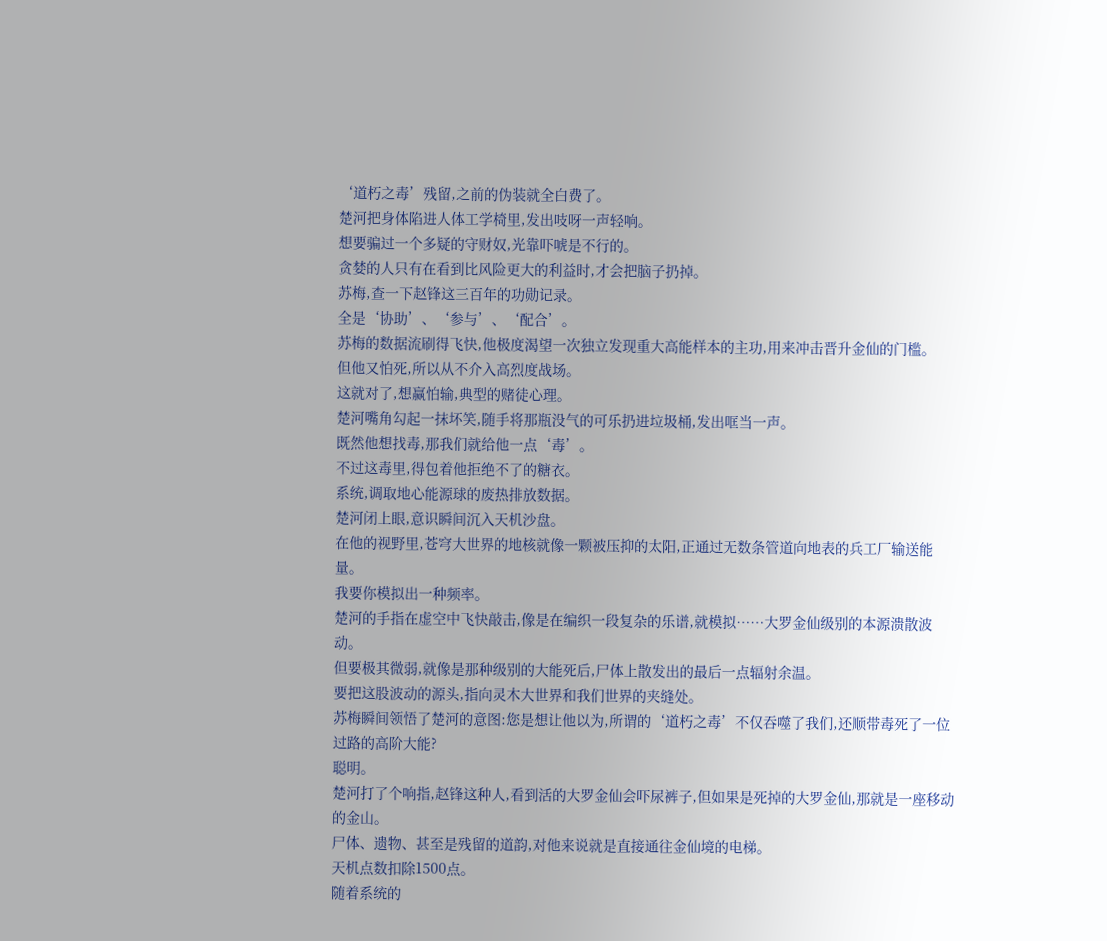‘道朽之毒’残留,之前的伪装就全白费了。
楚河把身体陷进人体工学椅里,发出吱呀一声轻响。
想要骗过一个多疑的守财奴,光靠吓唬是不行的。
贪婪的人只有在看到比风险更大的利益时,才会把脑子扔掉。
苏梅,查一下赵锋这三百年的功勋记录。
全是‘协助’、‘参与’、‘配合’。
苏梅的数据流刷得飞快,他极度渴望一次独立发现重大高能样本的主功,用来冲击晋升金仙的门槛。
但他又怕死,所以从不介入高烈度战场。
这就对了,想赢怕输,典型的赌徒心理。
楚河嘴角勾起一抹坏笑,随手将那瓶没气的可乐扔进垃圾桶,发出哐当一声。
既然他想找毒,那我们就给他一点‘毒’。
不过这毒里,得包着他拒绝不了的糖衣。
系统,调取地心能源球的废热排放数据。
楚河闭上眼,意识瞬间沉入天机沙盘。
在他的视野里,苍穹大世界的地核就像一颗被压抑的太阳,正通过无数条管道向地表的兵工厂输送能量。
我要你模拟出一种频率。
楚河的手指在虚空中飞快敲击,像是在编织一段复杂的乐谱,就模拟……大罗金仙级别的本源溃散波动。
但要极其微弱,就像是那种级别的大能死后,尸体上散发出的最后一点辐射余温。
要把这股波动的源头,指向灵木大世界和我们世界的夹缝处。
苏梅瞬间领悟了楚河的意图:您是想让他以为,所谓的‘道朽之毒’不仅吞噬了我们,还顺带毒死了一位过路的高阶大能?
聪明。
楚河打了个响指,赵锋这种人,看到活的大罗金仙会吓尿裤子,但如果是死掉的大罗金仙,那就是一座移动的金山。
尸体、遗物、甚至是残留的道韵,对他来说就是直接通往金仙境的电梯。
天机点数扣除1500点。
随着系统的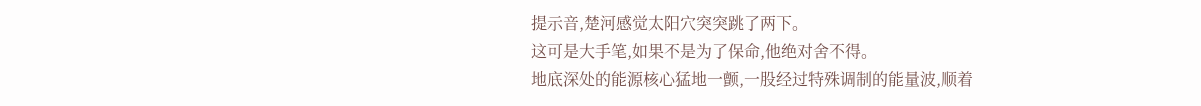提示音,楚河感觉太阳穴突突跳了两下。
这可是大手笔,如果不是为了保命,他绝对舍不得。
地底深处的能源核心猛地一颤,一股经过特殊调制的能量波,顺着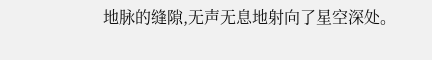地脉的缝隙,无声无息地射向了星空深处。